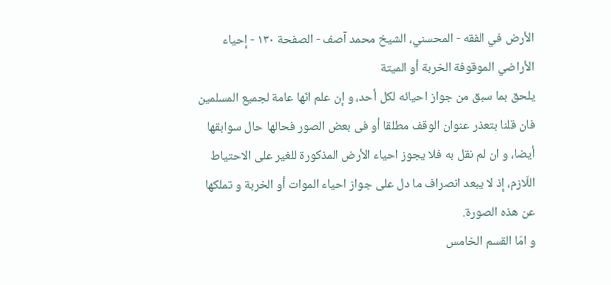الأرض في الفقه - المحسني، الشيخ محمد آصف - الصفحة ١٣٠ - إحياء الأراضي الموقوفة الخربة أو الميتة
يلحق بما سبق من جواز احيائه لكل أحد، و إن علم انّها عامة لجميع المسلمين فان قلنا بتعذر عنوان الوقف مطلقا أو فى بعض الصور فحالها حال سوابقها أيضا، و ان لم نقل به فلا يجوز احياء الأرض المذكورة للغير على الاحتياط اللّازم، إذ لا يبعد انصراف ما دل على جواز احياء الموات أو الخربة و تملكها عن هذه الصورة.
و امّا القسم الخامس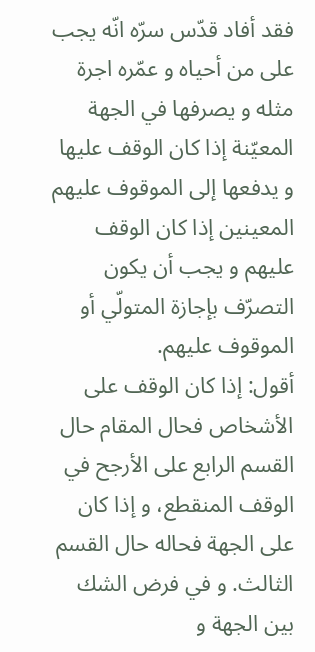فقد أفاد قدّس سرّه انّه يجب على من أحياه و عمّره اجرة مثله و يصرفها في الجهة المعيّنة إذا كان الوقف عليها و يدفعها إلى الموقوف عليهم المعينين إذا كان الوقف عليهم و يجب أن يكون التصرّف بإجازة المتولّي أو الموقوف عليهم.
أقول: إذا كان الوقف على الأشخاص فحال المقام حال القسم الرابع على الأرجح في الوقف المنقطع، و إذا كان على الجهة فحاله حال القسم الثالث. و في فرض الشك بين الجهة و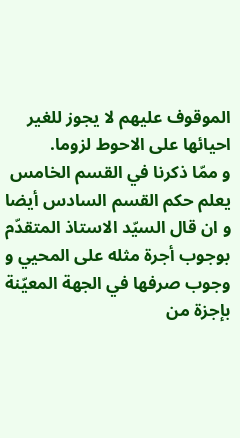الموقوف عليهم لا يجوز للغير احيائها على الاحوط لزوما.
و ممّا ذكرنا في القسم الخامس يعلم حكم القسم السادس أيضا و ان قال السيّد الاستاذ المتقدّم بوجوب أجرة مثله على المحيي و وجوب صرفها في الجهة المعيّنة بإجزة من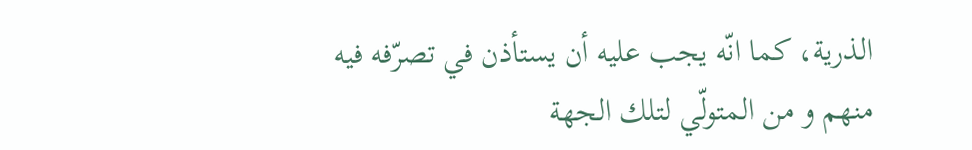الذرية، كما انّه يجب عليه أن يستأذن في تصرّفه فيه منهم و من المتولّي لتلك الجهة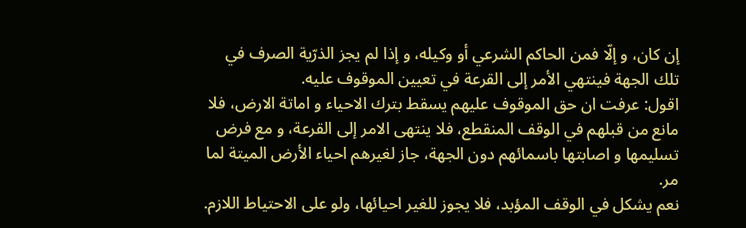إن كان، و إلّا فمن الحاكم الشرعي أو وكيله، و إذا لم يجز الذرّية الصرف في تلك الجهة فينتهي الأمر إلى القرعة في تعيين الموقوف عليه.
اقول: عرفت ان حق الموقوف عليهم يسقط بترك الاحياء و اماتة الارض، فلا مانع من قبلهم في الوقف المنقطع، فلا ينتهى الامر إلى القرعة، و مع فرض تسليمها و اصابتها باسمائهم دون الجهة، جاز لغيرهم احياء الأرض الميتة لما مر.
نعم يشكل في الوقف المؤبد، فلا يجوز للغير احيائها، ولو على الاحتياط اللازم.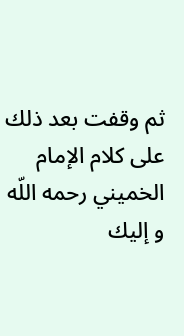ثم وقفت بعد ذلك على كلام الإمام الخميني رحمه اللّه و إليك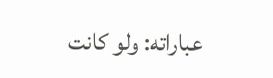عباراته: ولو كانت